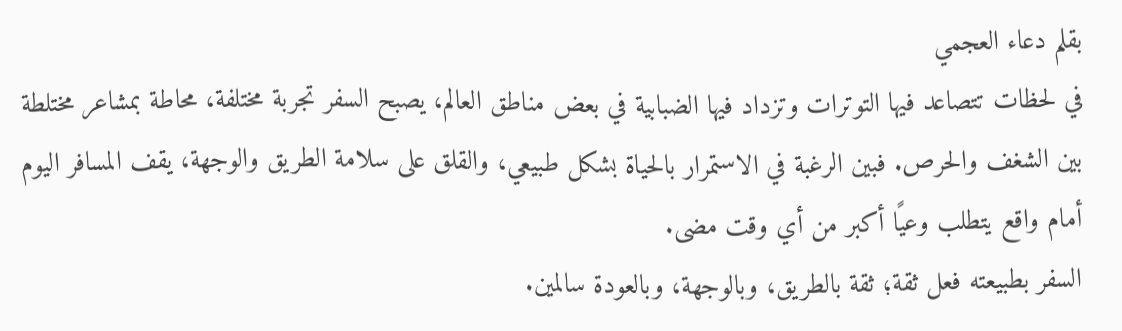بقلم دعاء العجمي
في لحظات تتصاعد فيها التوترات وتزداد فيها الضبابية في بعض مناطق العالم، يصبح السفر تجربة مختلفة، محاطة بمشاعر مختلطة بين الشغف والحرص. فبين الرغبة في الاستمرار بالحياة بشكل طبيعي، والقلق على سلامة الطريق والوجهة، يقف المسافر اليوم أمام واقع يتطلب وعيًا أكبر من أي وقت مضى.
السفر بطبيعته فعل ثقة؛ ثقة بالطريق، وبالوجهة، وبالعودة سالمين.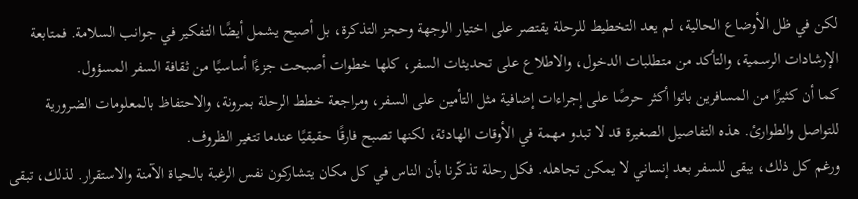لكن في ظل الأوضاع الحالية، لم يعد التخطيط للرحلة يقتصر على اختيار الوجهة وحجز التذكرة، بل أصبح يشمل أيضًا التفكير في جوانب السلامة. فمتابعة الإرشادات الرسمية، والتأكد من متطلبات الدخول، والاطلاع على تحديثات السفر، كلها خطوات أصبحت جزءًا أساسيًا من ثقافة السفر المسؤول.
كما أن كثيرًا من المسافرين باتوا أكثر حرصًا على إجراءات إضافية مثل التأمين على السفر، ومراجعة خطط الرحلة بمرونة، والاحتفاظ بالمعلومات الضرورية للتواصل والطوارئ. هذه التفاصيل الصغيرة قد لا تبدو مهمة في الأوقات الهادئة، لكنها تصبح فارقًا حقيقيًا عندما تتغير الظروف.
ورغم كل ذلك، يبقى للسفر بعد إنساني لا يمكن تجاهله. فكل رحلة تذكّرنا بأن الناس في كل مكان يتشاركون نفس الرغبة بالحياة الآمنة والاستقرار. لذلك، تبقى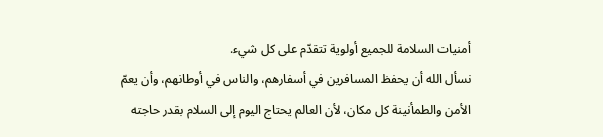أمنيات السلامة للجميع أولوية تتقدّم على كل شيء.
نسأل الله أن يحفظ المسافرين في أسفارهم، والناس في أوطانهم، وأن يعمّ الأمن والطمأنينة كل مكان، لأن العالم يحتاج اليوم إلى السلام بقدر حاجته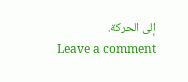إلى الحركة.
Leave a comment